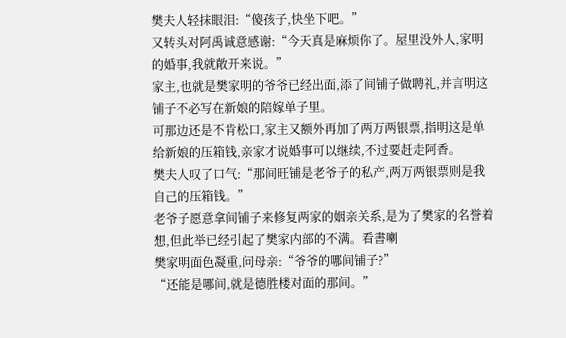樊夫人轻抹眼泪:“傻孩子,快坐下吧。”
又转头对阿禹诚意感谢:“今天真是麻烦你了。屋里没外人,家明的婚事,我就敞开来说。”
家主,也就是樊家明的爷爷已经出面,添了间铺子做聘礼,并言明这铺子不必写在新娘的陪嫁单子里。
可那边还是不肯松口,家主又额外再加了两万两银票,指明这是单给新娘的压箱钱,亲家才说婚事可以继续,不过要赶走阿香。
樊夫人叹了口气:“那间旺铺是老爷子的私产,两万两银票则是我自己的压箱钱。”
老爷子愿意拿间铺子来修复两家的姻亲关系,是为了樊家的名誉着想,但此举已经引起了樊家内部的不满。看書喇
樊家明面色凝重,问母亲:“爷爷的哪间铺子?”
“还能是哪间,就是德胜楼对面的那间。”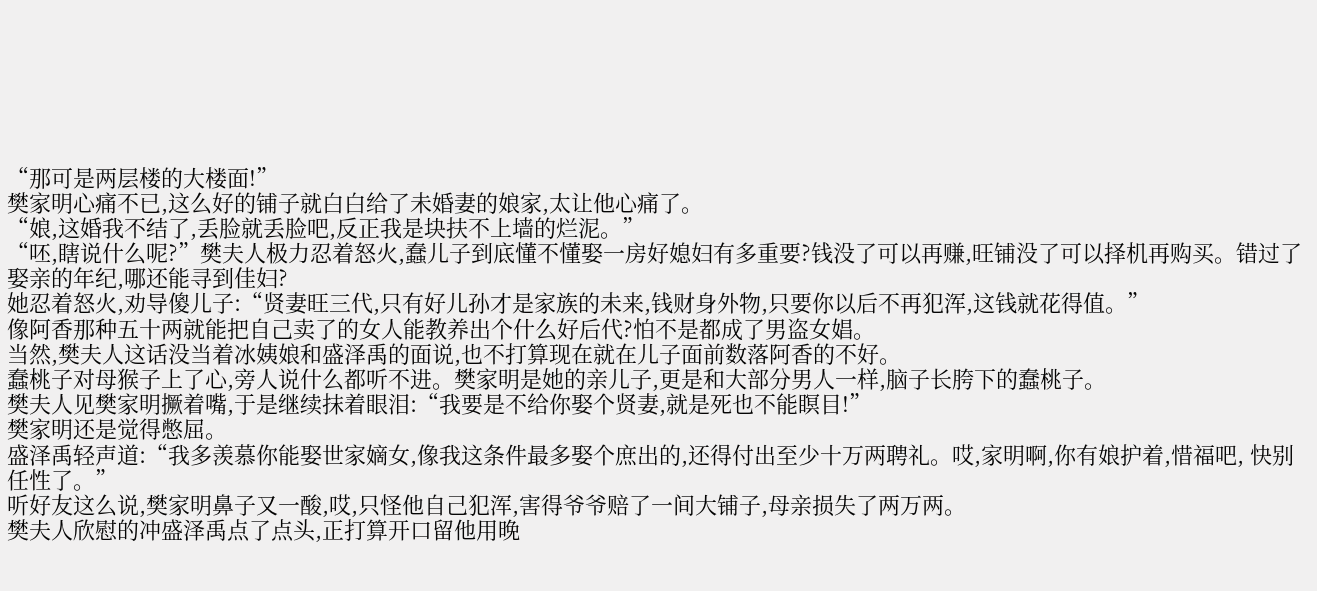“那可是两层楼的大楼面!”
樊家明心痛不已,这么好的铺子就白白给了未婚妻的娘家,太让他心痛了。
“娘,这婚我不结了,丢脸就丢脸吧,反正我是块扶不上墙的烂泥。”
“呸,瞎说什么呢?”樊夫人极力忍着怒火,蠢儿子到底懂不懂娶一房好媳妇有多重要?钱没了可以再赚,旺铺没了可以择机再购买。错过了娶亲的年纪,哪还能寻到佳妇?
她忍着怒火,劝导傻儿子:“贤妻旺三代,只有好儿孙才是家族的未来,钱财身外物,只要你以后不再犯浑,这钱就花得值。”
像阿香那种五十两就能把自己卖了的女人能教养出个什么好后代?怕不是都成了男盗女娼。
当然,樊夫人这话没当着冰姨娘和盛泽禹的面说,也不打算现在就在儿子面前数落阿香的不好。
蠢桃子对母猴子上了心,旁人说什么都听不进。樊家明是她的亲儿子,更是和大部分男人一样,脑子长胯下的蠢桃子。
樊夫人见樊家明撅着嘴,于是继续抹着眼泪:“我要是不给你娶个贤妻,就是死也不能瞑目!”
樊家明还是觉得憋屈。
盛泽禹轻声道:“我多羡慕你能娶世家嫡女,像我这条件最多娶个庶出的,还得付出至少十万两聘礼。哎,家明啊,你有娘护着,惜福吧, 快别任性了。”
听好友这么说,樊家明鼻子又一酸,哎,只怪他自己犯浑,害得爷爷赔了一间大铺子,母亲损失了两万两。
樊夫人欣慰的冲盛泽禹点了点头,正打算开口留他用晚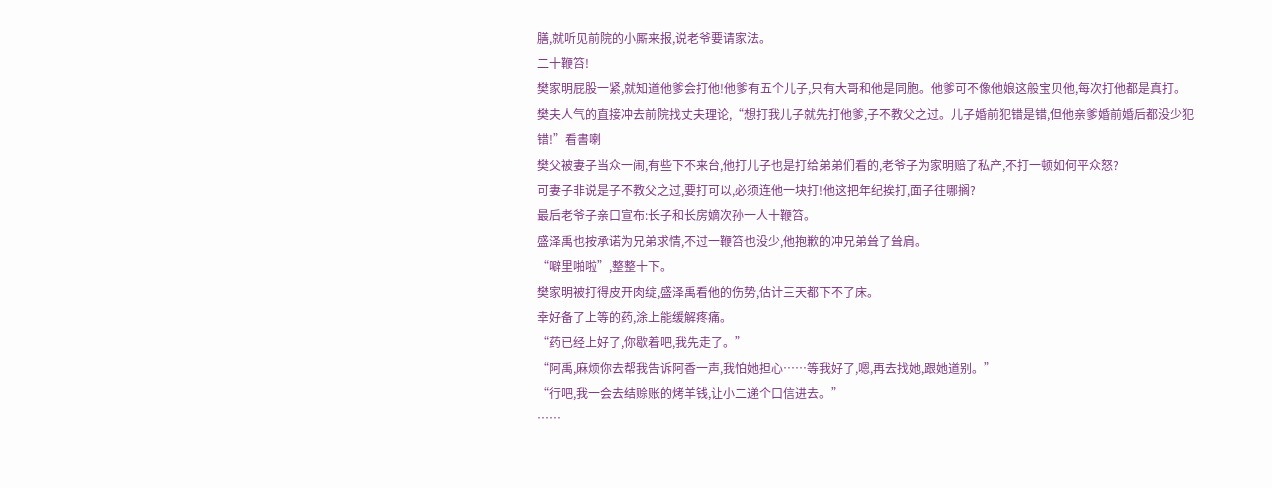膳,就听见前院的小厮来报,说老爷要请家法。
二十鞭笞!
樊家明屁股一紧,就知道他爹会打他!他爹有五个儿子,只有大哥和他是同胞。他爹可不像他娘这般宝贝他,每次打他都是真打。
樊夫人气的直接冲去前院找丈夫理论,“想打我儿子就先打他爹,子不教父之过。儿子婚前犯错是错,但他亲爹婚前婚后都没少犯错!”看書喇
樊父被妻子当众一闹,有些下不来台,他打儿子也是打给弟弟们看的,老爷子为家明赔了私产,不打一顿如何平众怒?
可妻子非说是子不教父之过,要打可以,必须连他一块打!他这把年纪挨打,面子往哪搁?
最后老爷子亲口宣布:长子和长房嫡次孙一人十鞭笞。
盛泽禹也按承诺为兄弟求情,不过一鞭笞也没少,他抱歉的冲兄弟耸了耸肩。
“噼里啪啦”,整整十下。
樊家明被打得皮开肉绽,盛泽禹看他的伤势,估计三天都下不了床。
幸好备了上等的药,涂上能缓解疼痛。
“药已经上好了,你歇着吧,我先走了。”
“阿禹,麻烦你去帮我告诉阿香一声,我怕她担心……等我好了,嗯,再去找她,跟她道别。”
“行吧,我一会去结赊账的烤羊钱,让小二递个口信进去。”
……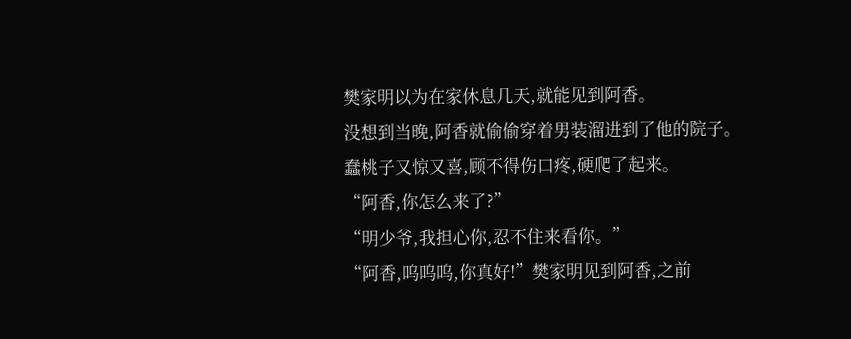樊家明以为在家休息几天,就能见到阿香。
没想到当晚,阿香就偷偷穿着男装溜进到了他的院子。
蠢桃子又惊又喜,顾不得伤口疼,硬爬了起来。
“阿香,你怎么来了?”
“明少爷,我担心你,忍不住来看你。”
“阿香,呜呜呜,你真好!”樊家明见到阿香,之前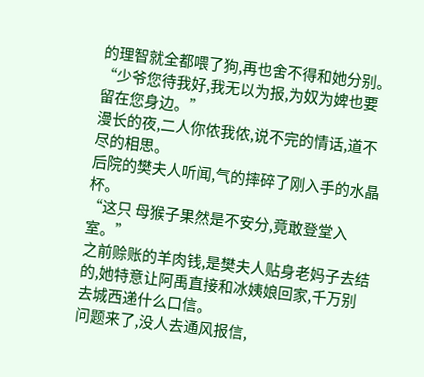的理智就全都喂了狗,再也舍不得和她分别。
“少爷您待我好,我无以为报,为奴为婢也要留在您身边。”
漫长的夜,二人你侬我侬,说不完的情话,道不尽的相思。
后院的樊夫人听闻,气的摔碎了刚入手的水晶杯。
“这只 母猴子果然是不安分,竟敢登堂入室。”
之前赊账的羊肉钱,是樊夫人贴身老妈子去结的,她特意让阿禹直接和冰姨娘回家,千万别去城西递什么口信。
问题来了,没人去通风报信,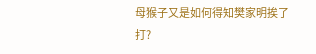母猴子又是如何得知樊家明挨了打?